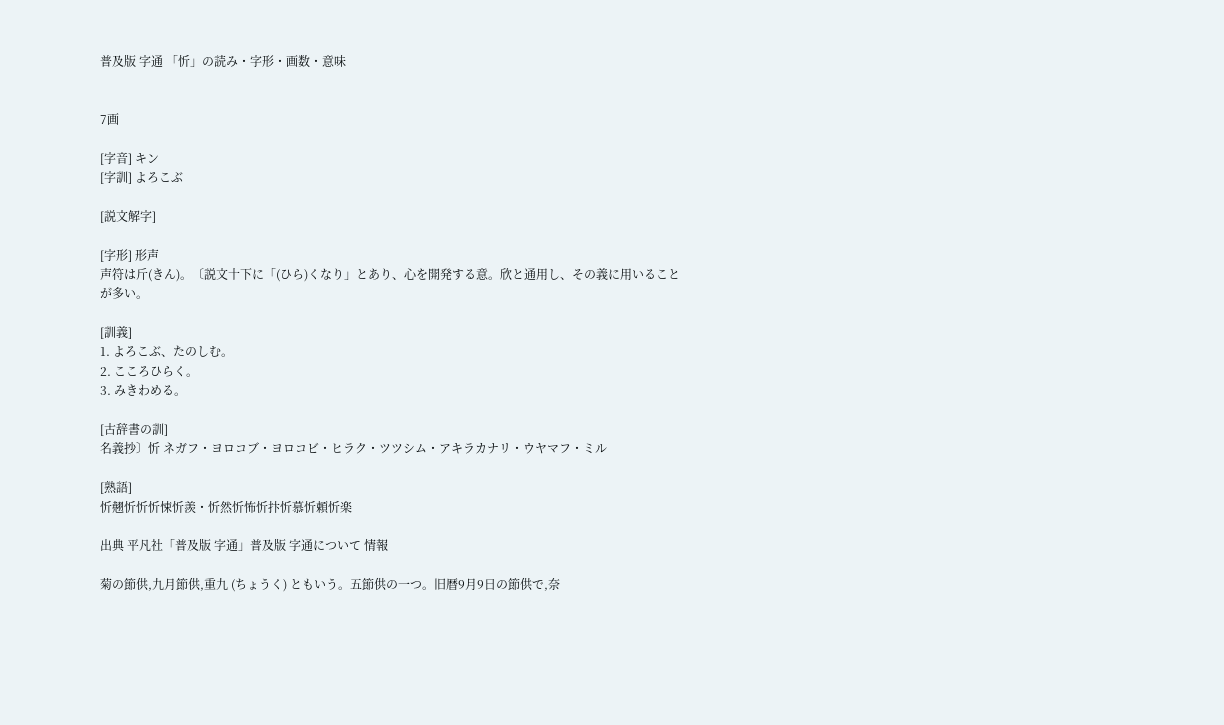普及版 字通 「忻」の読み・字形・画数・意味


7画

[字音] キン
[字訓] よろこぶ

[説文解字]

[字形] 形声
声符は斤(きん)。〔説文十下に「(ひら)くなり」とあり、心を開発する意。欣と通用し、その義に用いることが多い。

[訓義]
1. よろこぶ、たのしむ。
2. こころひらく。
3. みきわめる。

[古辞書の訓]
名義抄〕忻 ネガフ・ヨロコブ・ヨロコビ・ヒラク・ツツシム・アキラカナリ・ウヤマフ・ミル

[熟語]
忻翹忻忻忻悚忻羨・忻然忻怖忻抃忻慕忻頼忻楽

出典 平凡社「普及版 字通」普及版 字通について 情報

菊の節供,九月節供,重九 (ちょうく) ともいう。五節供の一つ。旧暦9月9日の節供で,奈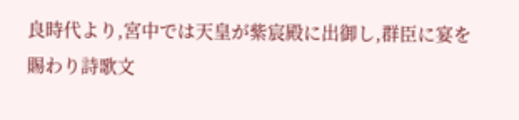良時代より,宮中では天皇が紫宸殿に出御し,群臣に宴を賜わり詩歌文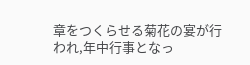章をつくらせる菊花の宴が行われ,年中行事となっ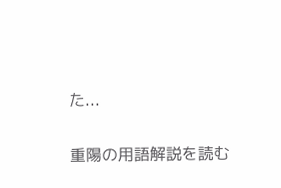た...

重陽の用語解説を読む